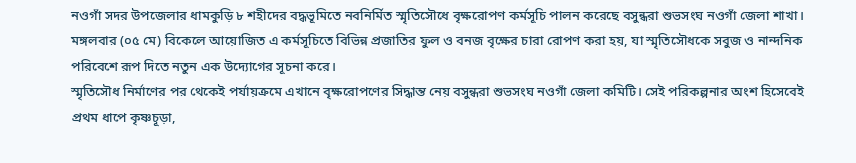নওগাঁ সদর উপজেলার ধামকুড়ি ৮ শহীদের বদ্ধভূমিতে নবনির্মিত স্মৃতিসৌধে বৃক্ষরোপণ কর্মসূচি পালন করেছে বসুন্ধরা শুভসংঘ নওগাঁ জেলা শাখা। মঙ্গলবার (০৫ মে) বিকেলে আয়োজিত এ কর্মসূচিতে বিভিন্ন প্রজাতির ফুল ও বনজ বৃক্ষের চারা রোপণ করা হয়, যা স্মৃতিসৌধকে সবুজ ও নান্দনিক পরিবেশে রূপ দিতে নতুন এক উদ্যোগের সূচনা করে।
স্মৃতিসৌধ নির্মাণের পর থেকেই পর্যায়ক্রমে এখানে বৃক্ষরোপণের সিদ্ধান্ত নেয় বসুন্ধরা শুভসংঘ নওগাঁ জেলা কমিটি। সেই পরিকল্পনার অংশ হিসেবেই প্রথম ধাপে কৃষ্ণচূড়া,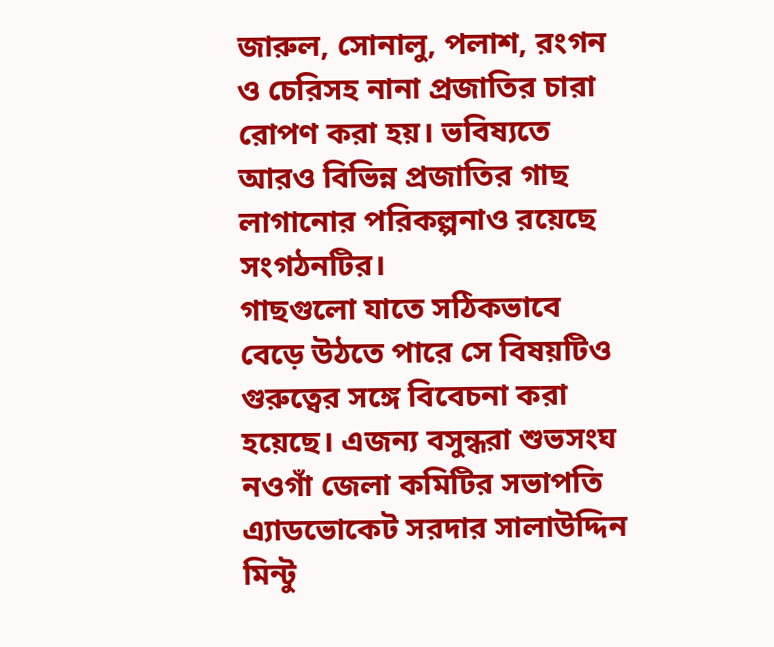জারুল, সোনালু, পলাশ, রংগন ও চেরিসহ নানা প্রজাতির চারা রোপণ করা হয়। ভবিষ্যতে আরও বিভিন্ন প্রজাতির গাছ লাগানোর পরিকল্পনাও রয়েছে সংগঠনটির।
গাছগুলো যাতে সঠিকভাবে বেড়ে উঠতে পারে সে বিষয়টিও গুরুত্বের সঙ্গে বিবেচনা করা হয়েছে। এজন্য বসুন্ধরা শুভসংঘ নওগাঁ জেলা কমিটির সভাপতি এ্যাডভোকেট সরদার সালাউদ্দিন মিন্টু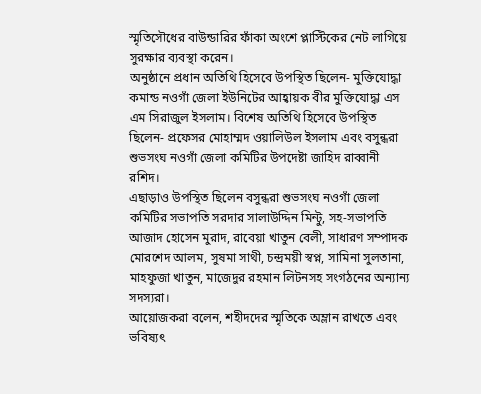স্মৃতিসৌধের বাউন্ডারির ফাঁকা অংশে প্লাস্টিকের নেট লাগিয়ে সুরক্ষার ব্যবস্থা করেন।
অনুষ্ঠানে প্রধান অতিথি হিসেবে উপস্থিত ছিলেন- মুক্তিযোদ্ধা কমান্ড নওগাঁ জেলা ইউনিটের আহ্বায়ক বীর মুক্তিযোদ্ধা এস এম সিরাজুল ইসলাম। বিশেষ অতিথি হিসেবে উপস্থিত ছিলেন- প্রফেসর মোহাম্মদ ওয়ালিউল ইসলাম এবং বসুন্ধরা শুভসংঘ নওগাঁ জেলা কমিটির উপদেষ্টা জাহিদ রাব্বানী রশিদ।
এছাড়াও উপস্থিত ছিলেন বসুন্ধরা শুভসংঘ নওগাঁ জেলা কমিটির সভাপতি সরদার সালাউদ্দিন মিন্টু, সহ-সভাপতি আজাদ হোসেন মুরাদ, রাবেয়া খাতুন বেলী, সাধারণ সম্পাদক মোরশেদ আলম, সুষমা সাথী, চন্দ্রময়ী স্বপ্ন, সামিনা সুলতানা, মাহফুজা খাতুন, মাজেদুর রহমান লিটনসহ সংগঠনের অন্যান্য সদস্যরা।
আয়োজকরা বলেন, শহীদদের স্মৃতিকে অম্লান রাখতে এবং ভবিষ্যৎ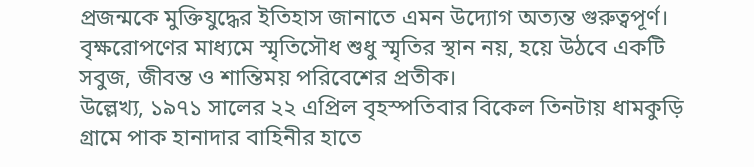প্রজন্মকে মুক্তিযুদ্ধের ইতিহাস জানাতে এমন উদ্যোগ অত্যন্ত গুরুত্বপূর্ণ। বৃক্ষরোপণের মাধ্যমে স্মৃতিসৌধ শুধু স্মৃতির স্থান নয়, হয়ে উঠবে একটি সবুজ, জীবন্ত ও শান্তিময় পরিবেশের প্রতীক।
উল্লেখ্য, ১৯৭১ সালের ২২ এপ্রিল বৃহস্পতিবার বিকেল তিনটায় ধামকুড়ি গ্রামে পাক হানাদার বাহিনীর হাতে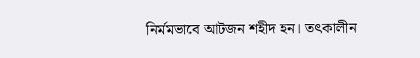নির্মমভাবে আটজন শহীদ হন। তৎকালীন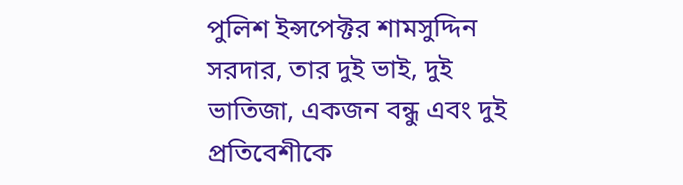পুলিশ ইন্সপেক্টর শামসুদ্দিন সরদার, তার দুই ভাই, দুই ভাতিজা, একজন বন্ধু এবং দুই প্রতিবেশীকে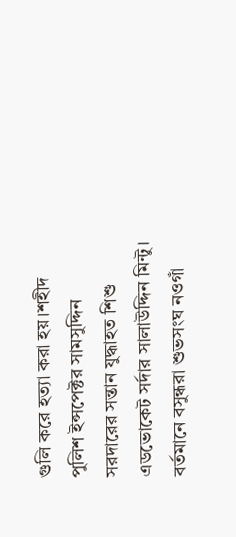গুলি করে হত্যা করা হয়।শহীদ পুলিশ ইন্সপেক্টর সামসুদ্দিন সরদারের সন্তান যুদ্ধাহত শিশু এডভোকেট সর্দার সালাউদ্দিন মিন্টু। বর্তমানে বসুন্ধরা শুভসংঘ নওগাঁ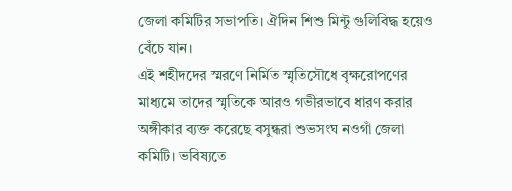জেলা কমিটির সভাপতি। ঐদিন শিশু মিন্টু গুলিবিদ্ধ হয়েও বেঁচে যান।
এই শহীদদের স্মরণে নির্মিত স্মৃতিসৌধে বৃক্ষরোপণের মাধ্যমে তাদের স্মৃতিকে আরও গভীরভাবে ধারণ করার অঙ্গীকার ব্যক্ত করেছে বসুন্ধরা শুভসংঘ নওগাঁ জেলা কমিটি। ভবিষ্যতে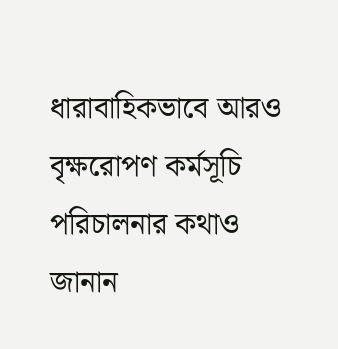ধারাবাহিকভাবে আরও বৃক্ষরোপণ কর্মসূচি পরিচালনার কথাও জানান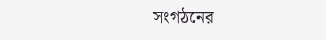সংগঠনের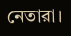নেতারা।